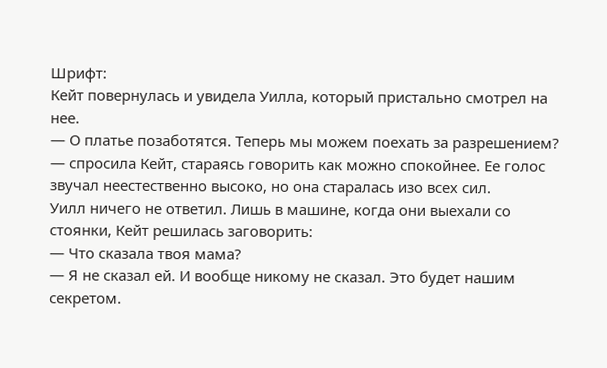Шрифт:
Кейт повернулась и увидела Уилла, который пристально смотрел на нее.
— О платье позаботятся. Теперь мы можем поехать за разрешением? — спросила Кейт, стараясь говорить как можно спокойнее. Ее голос звучал неестественно высоко, но она старалась изо всех сил.
Уилл ничего не ответил. Лишь в машине, когда они выехали со стоянки, Кейт решилась заговорить:
— Что сказала твоя мама?
— Я не сказал ей. И вообще никому не сказал. Это будет нашим секретом.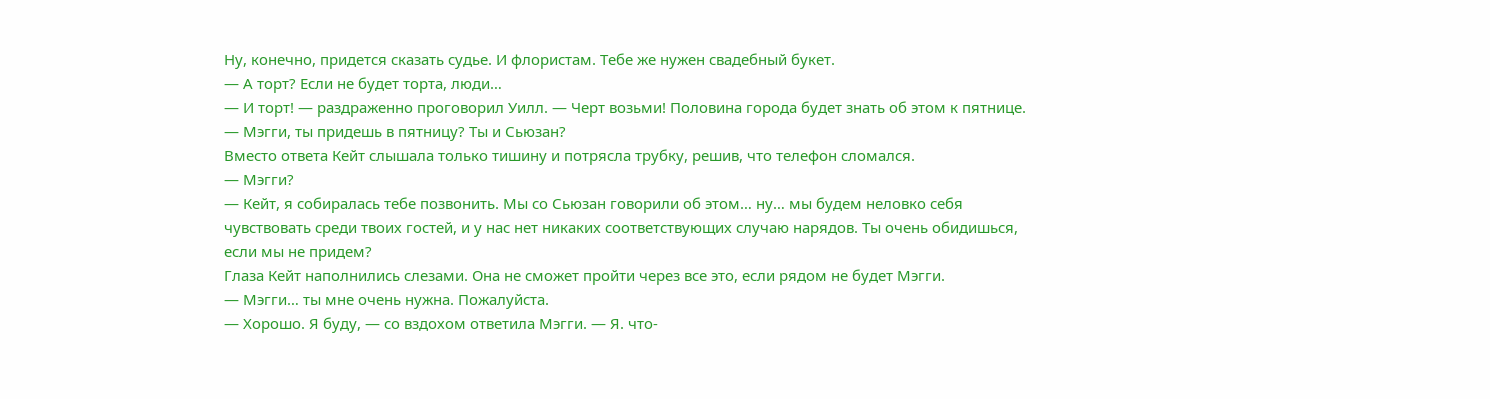Ну, конечно, придется сказать судье. И флористам. Тебе же нужен свадебный букет.
— А торт? Если не будет торта, люди…
— И торт! — раздраженно проговорил Уилл. — Черт возьми! Половина города будет знать об этом к пятнице.
— Мэгги, ты придешь в пятницу? Ты и Сьюзан?
Вместо ответа Кейт слышала только тишину и потрясла трубку, решив, что телефон сломался.
— Мэгги?
— Кейт, я собиралась тебе позвонить. Мы со Сьюзан говорили об этом… ну… мы будем неловко себя чувствовать среди твоих гостей, и у нас нет никаких соответствующих случаю нарядов. Ты очень обидишься, если мы не придем?
Глаза Кейт наполнились слезами. Она не сможет пройти через все это, если рядом не будет Мэгги.
— Мэгги… ты мне очень нужна. Пожалуйста.
— Хорошо. Я буду, — со вздохом ответила Мэгги. — Я. что-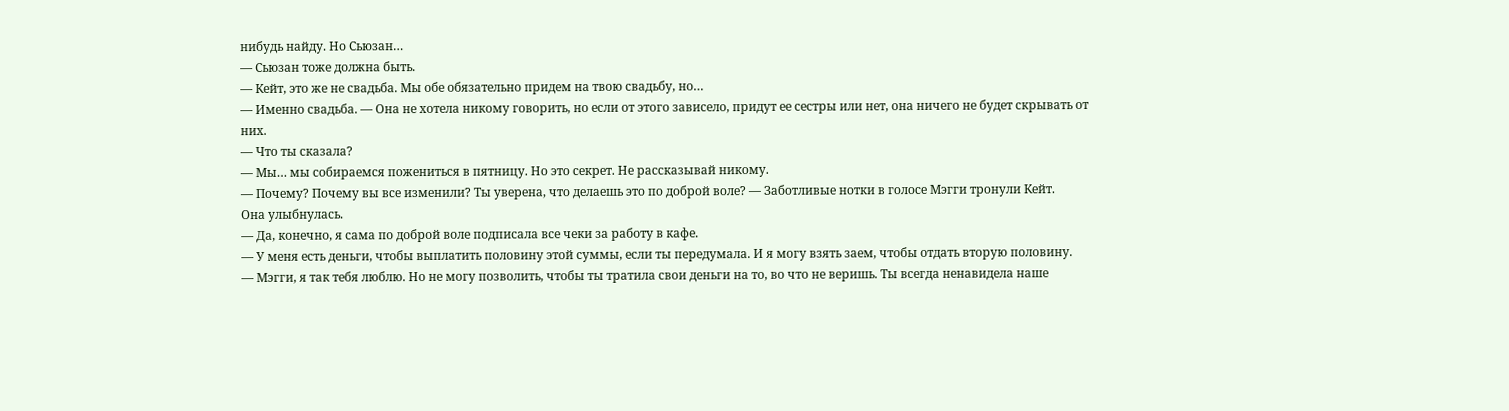нибудь найду. Но Сьюзан…
— Сьюзан тоже должна быть.
— Кейт, это же не свадьба. Мы обе обязательно придем на твою свадьбу, но…
— Именно свадьба. — Она не хотела никому говорить, но если от этого зависело, придут ее сестры или нет, она ничего не будет скрывать от них.
— Что ты сказала?
— Мы… мы собираемся пожениться в пятницу. Но это секрет. Не рассказывай никому.
— Почему? Почему вы все изменили? Ты уверена, что делаешь это по доброй воле? — Заботливые нотки в голосе Мэгги тронули Кейт.
Она улыбнулась.
— Да, конечно, я сама по доброй воле подписала все чеки за работу в кафе.
— У меня есть деньги, чтобы выплатить половину этой суммы, если ты передумала. И я могу взять заем, чтобы отдать вторую половину.
— Мэгги, я так тебя люблю. Но не могу позволить, чтобы ты тратила свои деньги на то, во что не веришь. Ты всегда ненавидела наше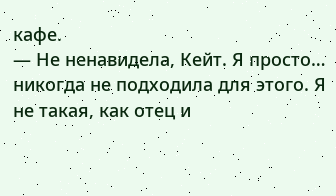кафе.
— Не ненавидела, Кейт. Я просто… никогда не подходила для этого. Я не такая, как отец и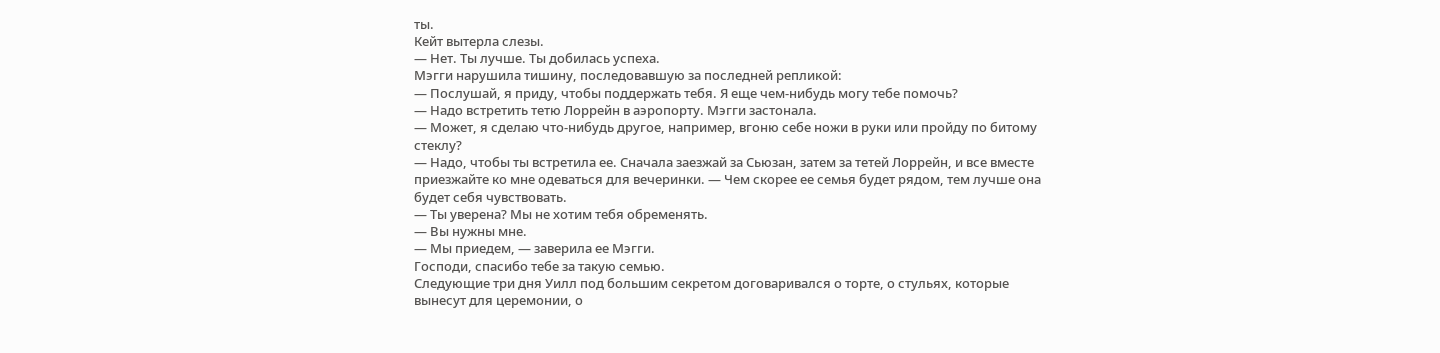ты.
Кейт вытерла слезы.
— Нет. Ты лучше. Ты добилась успеха.
Мэгги нарушила тишину, последовавшую за последней репликой:
— Послушай, я приду, чтобы поддержать тебя. Я еще чем-нибудь могу тебе помочь?
— Надо встретить тетю Лоррейн в аэропорту. Мэгги застонала.
— Может, я сделаю что-нибудь другое, например, вгоню себе ножи в руки или пройду по битому стеклу?
— Надо, чтобы ты встретила ее. Сначала заезжай за Сьюзан, затем за тетей Лоррейн, и все вместе приезжайте ко мне одеваться для вечеринки. — Чем скорее ее семья будет рядом, тем лучше она будет себя чувствовать.
— Ты уверена? Мы не хотим тебя обременять.
— Вы нужны мне.
— Мы приедем, — заверила ее Мэгги.
Господи, спасибо тебе за такую семью.
Следующие три дня Уилл под большим секретом договаривался о торте, о стульях, которые вынесут для церемонии, о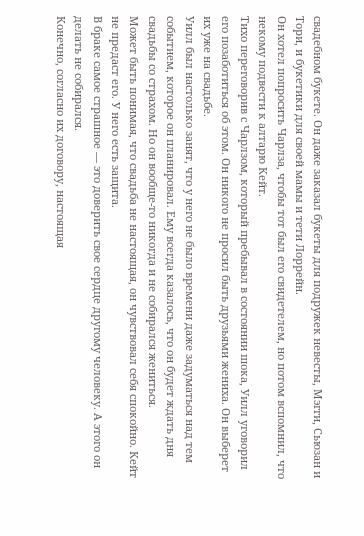свадебном букете. Он даже заказал букеты для подружек невесты, Мэгги, Сьюзан и Тори, и букетики для своей мамы и тети Лоррейн.
Он хотел попросить Чарлза, чтобы тот был его свидетелем, но потом вспомнил, что некому подвести к алтарю Кейт.
Тихо переговорив с Чарлзом, который пребывал в состоянии шока, Уилл уговорил его позаботиться об этом. Он никого не просил быть друзьями жениха. Он выберет их уже на свадьбе.
Уилл был настолько занят, что у него не было времени даже задуматься над тем событием, которое он планировал. Ему всегда казалось, что он будет ждать дня свадьбы со страхом. Но он вообще-то никогда и не собирался жениться.
Может быть понимая, что свадьба не настоящая, он чувствовал себя спокойно. Кейт не предаст его. У него есть защита.
В браке самое страшное — это доверить свое сердце другому человеку. А этого он делать не собирался.
Конечно, согласно их договору, настоящая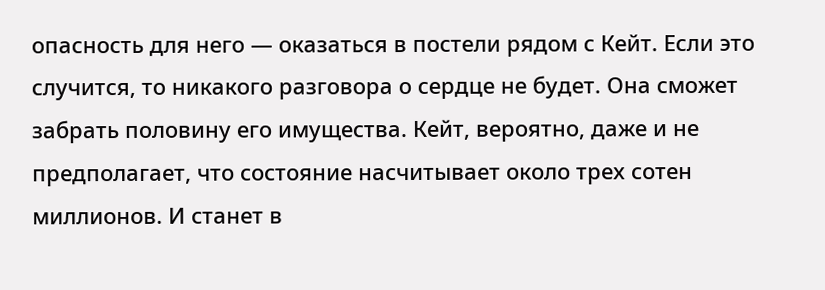опасность для него — оказаться в постели рядом с Кейт. Если это случится, то никакого разговора о сердце не будет. Она сможет забрать половину его имущества. Кейт, вероятно, даже и не предполагает, что состояние насчитывает около трех сотен миллионов. И станет в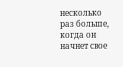несколько раз больше, когда он начнет свое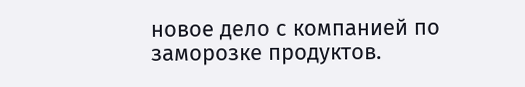новое дело с компанией по заморозке продуктов.